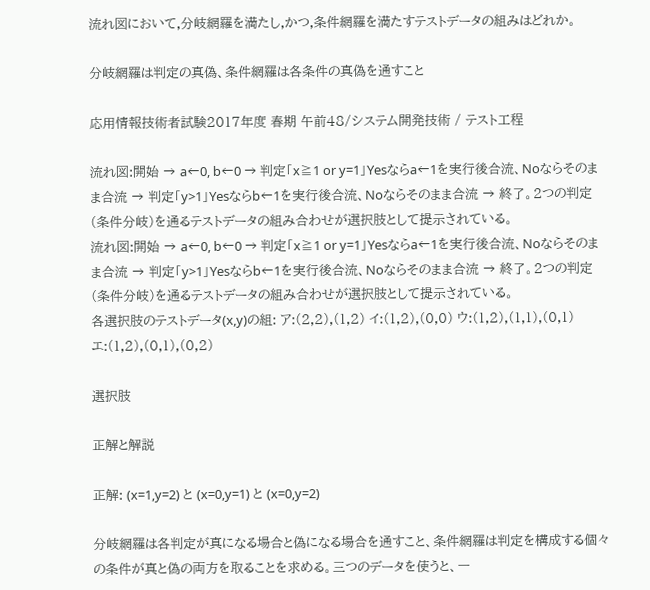流れ図において,分岐網羅を満たし,かつ,条件網羅を満たすテストデータの組みはどれか。

分岐網羅は判定の真偽、条件網羅は各条件の真偽を通すこと

応用情報技術者試験2017年度 春期 午前48/システム開発技術 / テスト工程

流れ図:開始 → a←0, b←0 → 判定「x≧1 or y=1」Yesならa←1を実行後合流、Noならそのまま合流 → 判定「y>1」Yesならb←1を実行後合流、Noならそのまま合流 → 終了。2つの判定(条件分岐)を通るテストデータの組み合わせが選択肢として提示されている。
流れ図:開始 → a←0, b←0 → 判定「x≧1 or y=1」Yesならa←1を実行後合流、Noならそのまま合流 → 判定「y>1」Yesならb←1を実行後合流、Noならそのまま合流 → 終了。2つの判定(条件分岐)を通るテストデータの組み合わせが選択肢として提示されている。
各選択肢のテストデータ(x,y)の組: ア:(2,2),(1,2) イ:(1,2),(0,0) ウ:(1,2),(1,1),(0,1) エ:(1,2),(0,1),(0,2)

選択肢

正解と解説

正解: (x=1,y=2) と (x=0,y=1) と (x=0,y=2)

分岐網羅は各判定が真になる場合と偽になる場合を通すこと、条件網羅は判定を構成する個々の条件が真と偽の両方を取ることを求める。三つのデータを使うと、一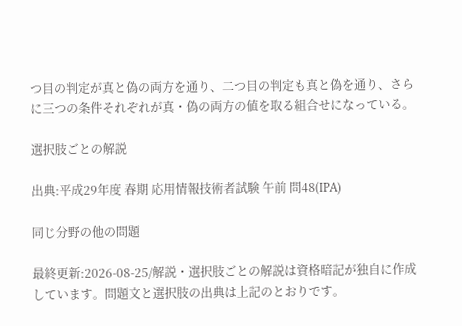つ目の判定が真と偽の両方を通り、二つ目の判定も真と偽を通り、さらに三つの条件それぞれが真・偽の両方の値を取る組合せになっている。

選択肢ごとの解説

出典:平成29年度 春期 応用情報技術者試験 午前 問48(IPA)

同じ分野の他の問題

最終更新:2026-08-25/解説・選択肢ごとの解説は資格暗記が独自に作成しています。問題文と選択肢の出典は上記のとおりです。